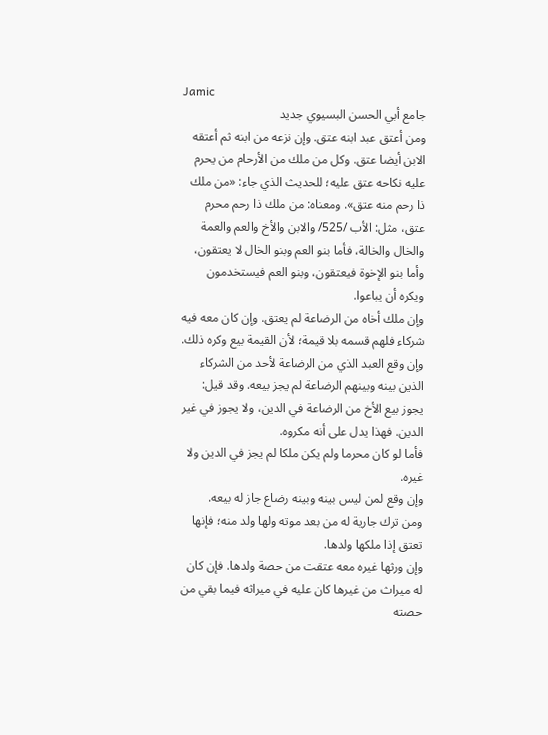Jamic
جامع أبي الحسن البسيوي جديد
ومن أعتق عبد ابنه عتق. وإن نزعه من ابنه ثم أعتقه الابن أيضا عتق. وكل من ملك من الأرحام من يحرم عليه نكاحه عتق عليه؛ للحديث الذي جاء: «من ملك ذا رحم منه عتق». ومعناه: من ملك ذا رحم محرم عتق، مثل: الأب /525/ والابن والأخ والعم والعمة والخال والخالة، فأما بنو العم وبنو الخال لا يعتقون، وأما بنو الإخوة فيعتقون، وبنو العم فيستخدمون ويكره أن يباعوا.
وإن ملك أخاه من الرضاعة لم يعتق. وإن كان معه فيه شركاء فلهم قسمه بلا قيمة؛ لأن القيمة بيع وكره ذلك.
وإن وقع العبد الذي من الرضاعة لأحد من الشركاء الذين بينه وبينهم الرضاعة لم يجز بيعه. وقد قيل: يجوز بيع الأخ من الرضاعة في الدين، ولا يجوز في غير الدين. فهذا يدل على أنه مكروه.
فأما لو كان محرما ولم يكن ملكا لم يجز في الدين ولا غيره.
وإن وقع لمن ليس بينه وبينه رضاع جاز له بيعه.
ومن ترك جارية له من بعد موته ولها ولد منه؛ فإنها تعتق إذا ملكها ولدها.
وإن ورثها غيره معه عتقت من حصة ولدها. فإن كان له ميراث من غيرها كان عليه في ميراثه فيما بقي من حصته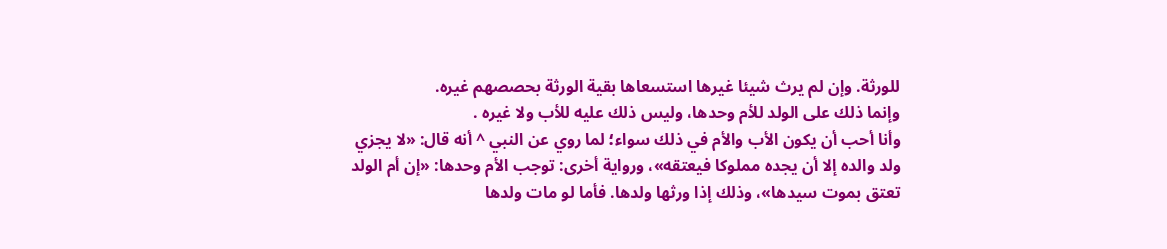للورثة. وإن لم يرث شيئا غيرها استسعاها بقية الورثة بحصصهم غيره.
وإنما ذلك على الولد للأم وحدها، وليس ذلك عليه للأب ولا غيره .
وأنا أحب أن يكون الأب والأم في ذلك سواء؛ لما روي عن النبي ^ أنه قال: «لا يجزي ولد والده إلا أن يجده مملوكا فيعتقه»، ورواية أخرى: توجب الأم وحدها: «إن أم الولد تعتق بموت سيدها»، وذلك إذا ورثها ولدها. فأما لو مات ولدها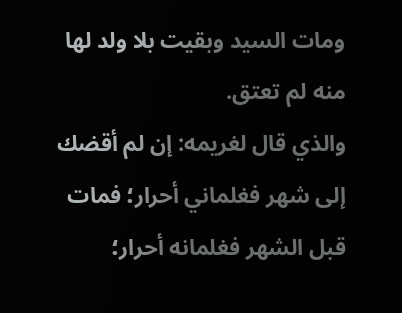ومات السيد وبقيت بلا ولد لها منه لم تعتق.
والذي قال لغريمه: إن لم أقضك إلى شهر فغلماني أحرار؛ فمات قبل الشهر فغلمانه أحرار؛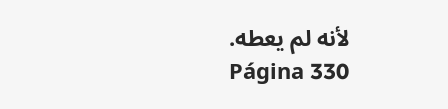لأنه لم يعطه.
Página 330